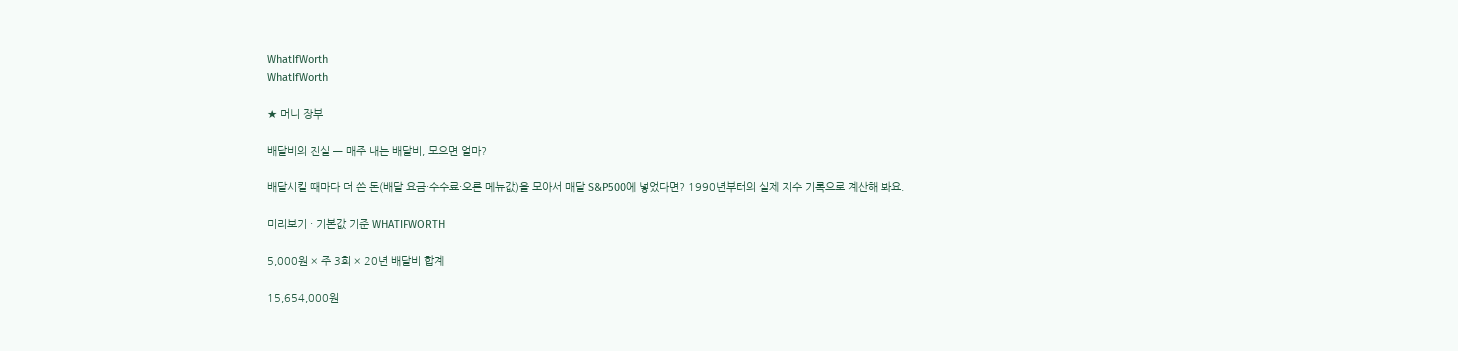WhatIfWorth
WhatIfWorth

★ 머니 장부

배달비의 진실 — 매주 내는 배달비, 모으면 얼마?

배달시킬 때마다 더 쓴 돈(배달 요금·수수료·오른 메뉴값)을 모아서 매달 S&P500에 넣었다면? 1990년부터의 실제 지수 기록으로 계산해 봐요.

미리보기 · 기본값 기준 WHATIFWORTH

5,000원 × 주 3회 × 20년 배달비 합계

15,654,000원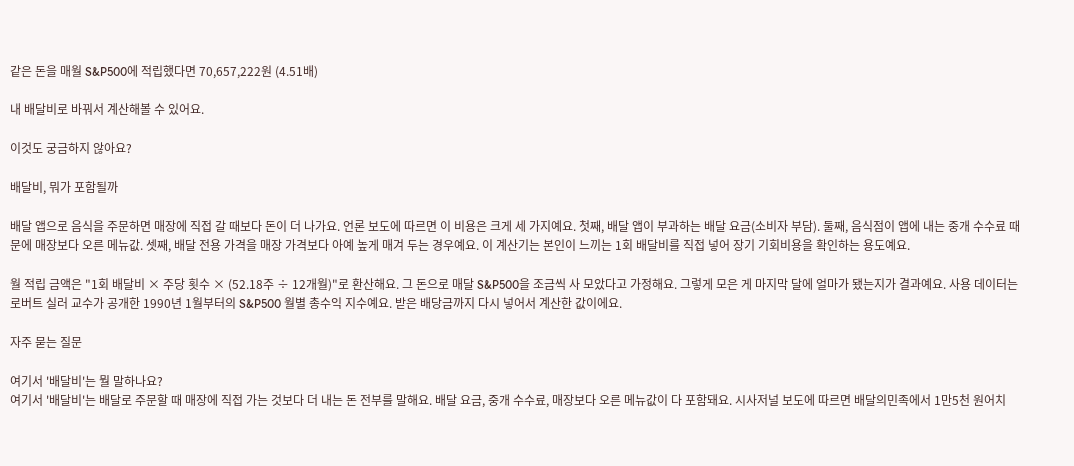같은 돈을 매월 S&P500에 적립했다면 70,657,222원 (4.51배)

내 배달비로 바꿔서 계산해볼 수 있어요.

이것도 궁금하지 않아요?

배달비, 뭐가 포함될까

배달 앱으로 음식을 주문하면 매장에 직접 갈 때보다 돈이 더 나가요. 언론 보도에 따르면 이 비용은 크게 세 가지예요. 첫째, 배달 앱이 부과하는 배달 요금(소비자 부담). 둘째, 음식점이 앱에 내는 중개 수수료 때문에 매장보다 오른 메뉴값. 셋째, 배달 전용 가격을 매장 가격보다 아예 높게 매겨 두는 경우예요. 이 계산기는 본인이 느끼는 1회 배달비를 직접 넣어 장기 기회비용을 확인하는 용도예요.

월 적립 금액은 "1회 배달비 × 주당 횟수 × (52.18주 ÷ 12개월)"로 환산해요. 그 돈으로 매달 S&P500을 조금씩 사 모았다고 가정해요. 그렇게 모은 게 마지막 달에 얼마가 됐는지가 결과예요. 사용 데이터는 로버트 실러 교수가 공개한 1990년 1월부터의 S&P500 월별 총수익 지수예요. 받은 배당금까지 다시 넣어서 계산한 값이에요.

자주 묻는 질문

여기서 '배달비'는 뭘 말하나요?
여기서 '배달비'는 배달로 주문할 때 매장에 직접 가는 것보다 더 내는 돈 전부를 말해요. 배달 요금, 중개 수수료, 매장보다 오른 메뉴값이 다 포함돼요. 시사저널 보도에 따르면 배달의민족에서 1만5천 원어치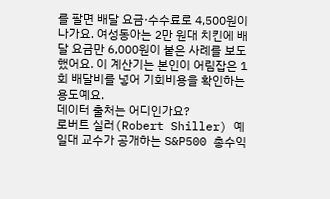를 팔면 배달 요금·수수료로 4,500원이 나가요. 여성동아는 2만 원대 치킨에 배달 요금만 6,000원이 붙은 사례를 보도했어요. 이 계산기는 본인이 어림잡은 1회 배달비를 넣어 기회비용을 확인하는 용도예요.
데이터 출처는 어디인가요?
로버트 실러(Robert Shiller) 예일대 교수가 공개하는 S&P500 총수익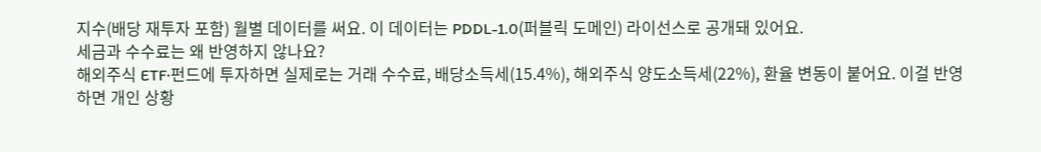지수(배당 재투자 포함) 월별 데이터를 써요. 이 데이터는 PDDL-1.0(퍼블릭 도메인) 라이선스로 공개돼 있어요.
세금과 수수료는 왜 반영하지 않나요?
해외주식 ETF·펀드에 투자하면 실제로는 거래 수수료, 배당소득세(15.4%), 해외주식 양도소득세(22%), 환율 변동이 붙어요. 이걸 반영하면 개인 상황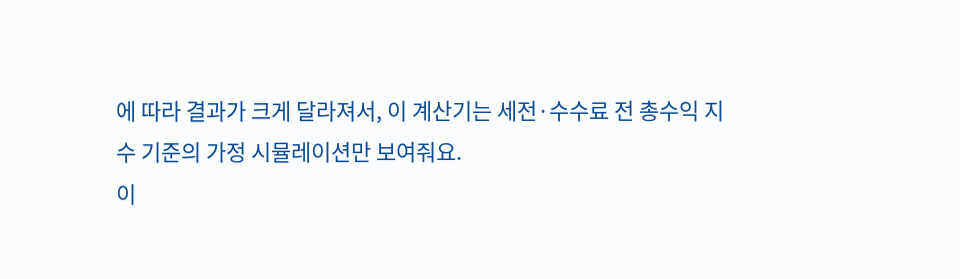에 따라 결과가 크게 달라져서, 이 계산기는 세전·수수료 전 총수익 지수 기준의 가정 시뮬레이션만 보여줘요.
이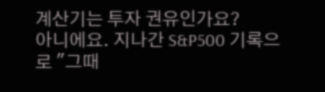계산기는 투자 권유인가요?
아니에요. 지나간 S&P500 기록으로 "그때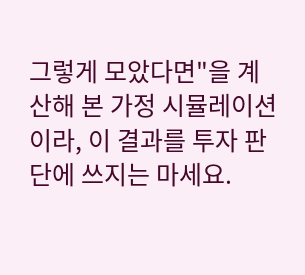그렇게 모았다면"을 계산해 본 가정 시뮬레이션이라, 이 결과를 투자 판단에 쓰지는 마세요.